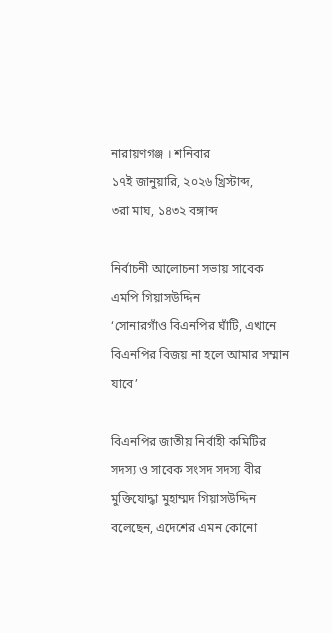নারায়ণগঞ্জ । শনিবার
১৭ই জানুয়ারি, ২০২৬ খ্রিস্টাব্দ,
৩রা মাঘ, ১৪৩২ বঙ্গাব্দ

নির্বাচনী আলোচনা সভায় সাবেক এমপি গিয়াসউদ্দিন
‘সোনারগাঁও বিএনপির ঘাঁটি, এখানে বিএনপির বিজয় না হলে আমার সম্মান যাবে’

বিএনপির জাতীয় নির্বাহী কমিটির সদস্য ও সাবেক সংসদ সদস্য বীর মুক্তিযোদ্ধা মুহাম্মদ গিয়াসউদ্দিন বলেছেন, এদেশের এমন কোনো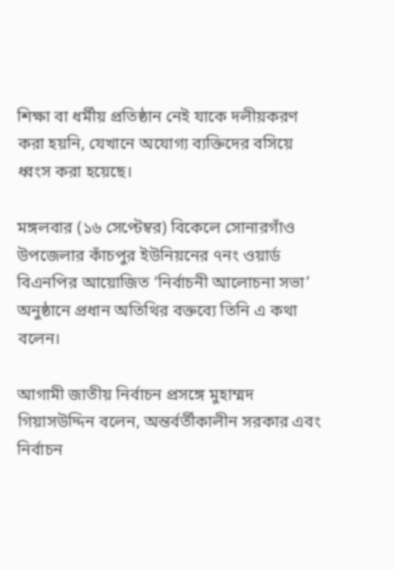শিক্ষা বা ধর্মীয় প্রতিষ্ঠান নেই যাকে দলীয়করণ করা হয়নি, যেখানে অযোগ্য ব্যক্তিদের বসিয়ে ধ্বংস করা হয়েছে।

মঙ্গলবার (১৬ সেপ্টেম্বর) বিকেলে সোনারগাঁও উপজেলার কাঁচপুর ইউনিয়নের ৭নং ওয়ার্ড বিএনপির আয়োজিত ‘নির্বাচনী আলোচনা সভা’ অনুষ্ঠানে প্রধান অতিথির বক্তব্যে তিনি এ কথা বলেন।

আগামী জাতীয় নির্বাচন প্রসঙ্গে মুহাম্মদ গিয়াসউদ্দিন বলেন, অন্তর্বর্তীকালীন সরকার এবং নির্বাচন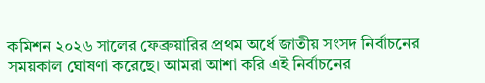কমিশন ২০২৬ সালের ফেব্রুয়ারির প্রথম অর্ধে জাতীয় সংসদ নির্বাচনের সময়কাল ঘোষণা করেছে। আমরা আশা করি এই নির্বাচনের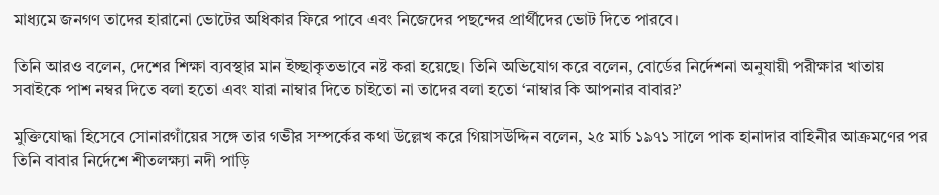মাধ্যমে জনগণ তাদের হারানো ভোটের অধিকার ফিরে পাবে এবং নিজেদের পছন্দের প্রার্থীদের ভোট দিতে পারবে।

তিনি আরও বলেন, দেশের শিক্ষা ব্যবস্থার মান ইচ্ছাকৃতভাবে নষ্ট করা হয়েছে। তিনি অভিযোগ করে বলেন, বোর্ডের নির্দেশনা অনুযায়ী পরীক্ষার খাতায় সবাইকে পাশ নম্বর দিতে বলা হতো এবং যারা নাম্বার দিতে চাইতো না তাদের বলা হতো ‘নাম্বার কি আপনার বাবার?’

মুক্তিযোদ্ধা হিসেবে সোনারগাঁয়ের সঙ্গে তার গভীর সম্পর্কের কথা উল্লেখ করে গিয়াসউদ্দিন বলেন, ২৫ মার্চ ১৯৭১ সালে পাক হানাদার বাহিনীর আক্রমণের পর তিনি বাবার নির্দেশে শীতলক্ষ্যা নদী পাড়ি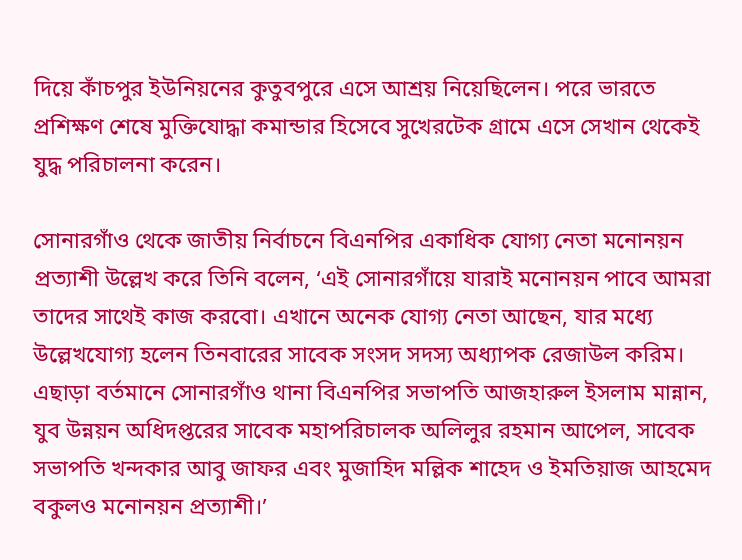দিয়ে কাঁচপুর ইউনিয়নের কুতুবপুরে এসে আশ্রয় নিয়েছিলেন। পরে ভারতে প্রশিক্ষণ শেষে মুক্তিযোদ্ধা কমান্ডার হিসেবে সুখেরটেক গ্রামে এসে সেখান থেকেই যুদ্ধ পরিচালনা করেন।

সোনারগাঁও থেকে জাতীয় নির্বাচনে বিএনপির একাধিক যোগ্য নেতা মনোনয়ন প্রত্যাশী উল্লেখ করে তিনি বলেন, ‘এই সোনারগাঁয়ে যারাই মনোনয়ন পাবে আমরা তাদের সাথেই কাজ করবো। এখানে অনেক যোগ্য নেতা আছেন, যার মধ্যে উল্লেখযোগ্য হলেন তিনবারের সাবেক সংসদ সদস্য অধ্যাপক রেজাউল করিম। এছাড়া বর্তমানে সোনারগাঁও থানা বিএনপির সভাপতি আজহারুল ইসলাম মান্নান, যুব উন্নয়ন অধিদপ্তরের সাবেক মহাপরিচালক অলিলুর রহমান আপেল, সাবেক সভাপতি খন্দকার আবু জাফর এবং মুজাহিদ মল্লিক শাহেদ ও ইমতিয়াজ আহমেদ বকুলও মনোনয়ন প্রত্যাশী।’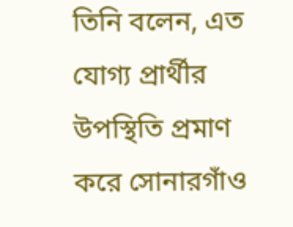তিনি বলেন, এত যোগ্য প্রার্থীর উপস্থিতি প্রমাণ করে সোনারগাঁও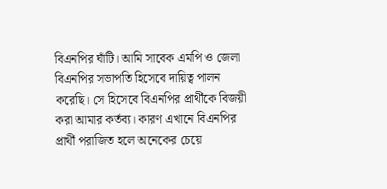বিএনপির ঘাঁটি। আমি সাবেক এমপি ও জেলা বিএনপির সভাপতি হিসেবে দায়িত্ব পালন করেছি। সে হিসেবে বিএনপির প্রার্থীকে বিজয়ী করা আমার কর্তব্য। কারণ এখানে বিএনপির প্রার্থী পরাজিত হলে অনেকের চেয়ে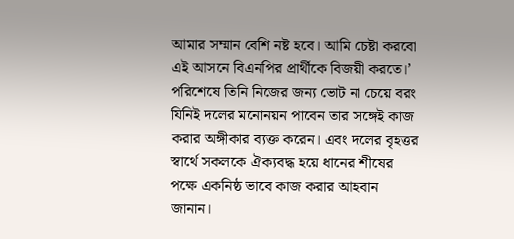আমার সম্মান বেশি নষ্ট হবে। আমি চেষ্টা করবো এই আসনে বিএনপির প্রার্থীকে বিজয়ী করতে।’ পরিশেষে তিনি নিজের জন্য ভোট না চেয়ে বরং যিনিই দলের মনোনয়ন পাবেন তার সঙ্গেই কাজ করার অঙ্গীকার ব্যক্ত করেন। এবং দলের বৃহত্তর স্বার্থে সকলকে ঐক্যবদ্ধ হয়ে ধানের শীষের পক্ষে একনিষ্ঠ ভাবে কাজ করার আহবান জানান।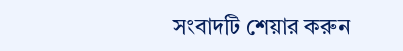সংবাদটি শেয়ার করুন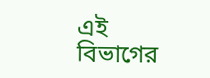এই বিভাগের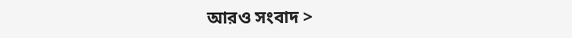আরও সংবাদ >